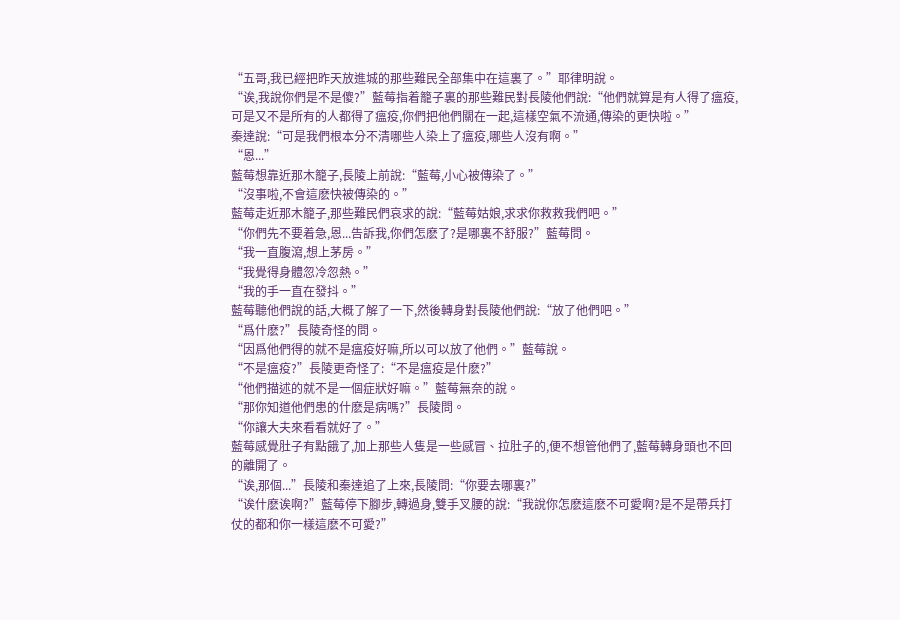“五哥,我已經把昨天放進城的那些難民全部集中在這裏了。”耶律明說。
“诶,我說你們是不是傻?”藍莓指着籠子裏的那些難民對長陵他們說:“他們就算是有人得了瘟疫,可是又不是所有的人都得了瘟疫,你們把他們關在一起,這樣空氣不流通,傳染的更快啦。”
秦達說:“可是我們根本分不清哪些人染上了瘟疫,哪些人沒有啊。”
“恩...”
藍莓想靠近那木籠子,長陵上前說:“藍莓,小心被傳染了。”
“沒事啦,不會這麽快被傳染的。”
藍莓走近那木籠子,那些難民們哀求的說:“藍莓姑娘,求求你救救我們吧。”
“你們先不要着急,恩...告訴我,你們怎麽了?是哪裏不舒服?”藍莓問。
“我一直腹瀉,想上茅房。”
“我覺得身體忽冷忽熱。”
“我的手一直在發抖。”
藍莓聽他們說的話,大概了解了一下,然後轉身對長陵他們說:“放了他們吧。”
“爲什麽?”長陵奇怪的問。
“因爲他們得的就不是瘟疫好嘛,所以可以放了他們。”藍莓說。
“不是瘟疫?”長陵更奇怪了:“不是瘟疫是什麽?”
“他們描述的就不是一個症狀好嘛。”藍莓無奈的說。
“那你知道他們患的什麽是病嗎?”長陵問。
“你讓大夫來看看就好了。”
藍莓感覺肚子有點餓了,加上那些人隻是一些感冒、拉肚子的,便不想管他們了,藍莓轉身頭也不回的離開了。
“诶,那個...”長陵和秦達追了上來,長陵問:“你要去哪裏?”
“诶什麽诶啊?”藍莓停下腳步,轉過身,雙手叉腰的說:“我說你怎麽這麽不可愛啊?是不是帶兵打仗的都和你一樣這麽不可愛?”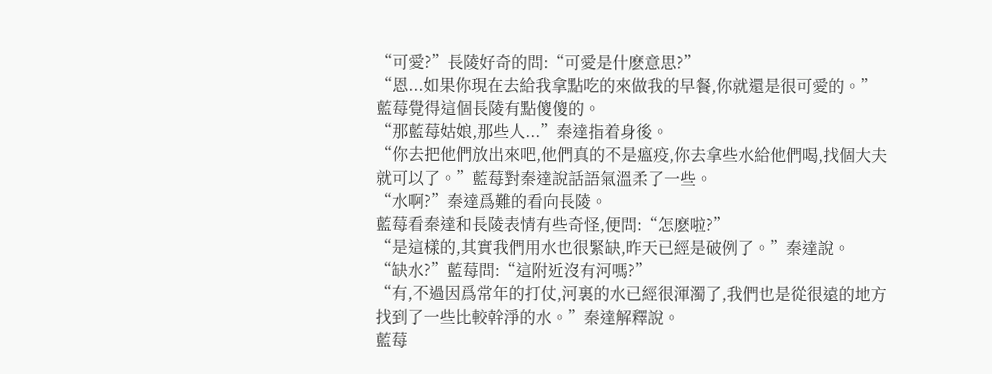“可愛?”長陵好奇的問:“可愛是什麽意思?”
“恩...如果你現在去給我拿點吃的來做我的早餐,你就還是很可愛的。”藍莓覺得這個長陵有點傻傻的。
“那藍莓姑娘,那些人...”秦達指着身後。
“你去把他們放出來吧,他們真的不是瘟疫,你去拿些水給他們喝,找個大夫就可以了。”藍莓對秦達說話語氣溫柔了一些。
“水啊?”秦達爲難的看向長陵。
藍莓看秦達和長陵表情有些奇怪,便問:“怎麽啦?”
“是這樣的,其實我們用水也很緊缺,昨天已經是破例了。”秦達說。
“缺水?”藍莓問:“這附近沒有河嗎?”
“有,不過因爲常年的打仗,河裏的水已經很渾濁了,我們也是從很遠的地方找到了一些比較幹淨的水。”秦達解釋說。
藍莓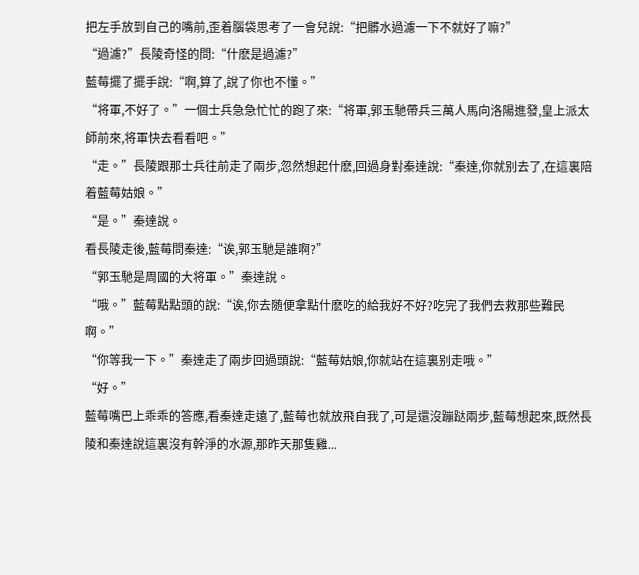把左手放到自己的嘴前,歪着腦袋思考了一會兒說:“把髒水過濾一下不就好了嘛?”
“過濾?”長陵奇怪的問:“什麽是過濾?”
藍莓擺了擺手說:“啊,算了,說了你也不懂。”
“将軍,不好了。”一個士兵急急忙忙的跑了來:“将軍,郭玉馳帶兵三萬人馬向洛陽進發,皇上派太師前來,将軍快去看看吧。”
“走。”長陵跟那士兵往前走了兩步,忽然想起什麽,回過身對秦達說:“秦達,你就别去了,在這裏陪着藍莓姑娘。”
“是。”秦達說。
看長陵走後,藍莓問秦達:“诶,郭玉馳是誰啊?”
“郭玉馳是周國的大将軍。”秦達說。
“哦。”藍莓點點頭的說:“诶,你去随便拿點什麽吃的給我好不好?吃完了我們去救那些難民啊。”
“你等我一下。”秦達走了兩步回過頭說:“藍莓姑娘,你就站在這裏别走哦。”
“好。”
藍莓嘴巴上乖乖的答應,看秦達走遠了,藍莓也就放飛自我了,可是還沒蹦跶兩步,藍莓想起來,既然長陵和秦達說這裏沒有幹淨的水源,那昨天那隻雞...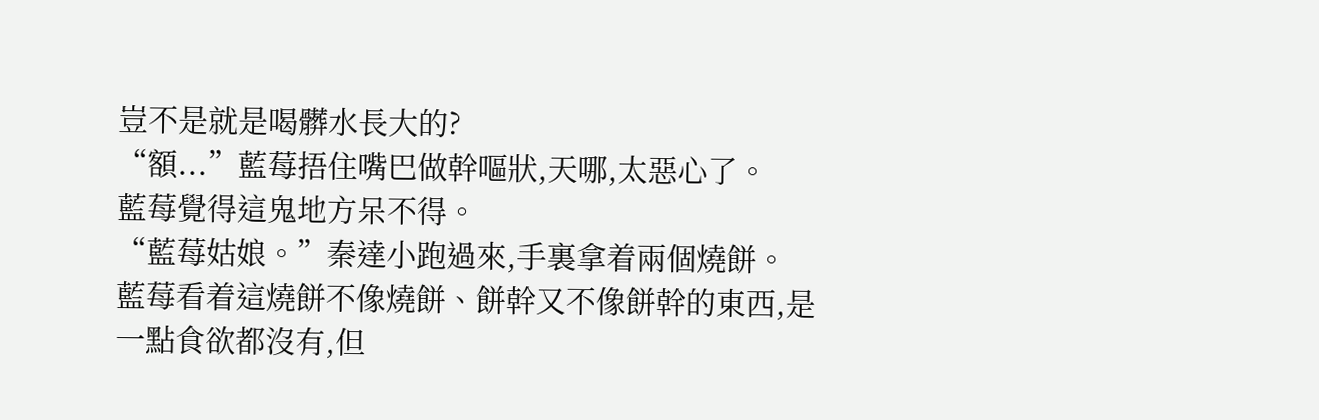豈不是就是喝髒水長大的?
“額...”藍莓捂住嘴巴做幹嘔狀,天哪,太惡心了。
藍莓覺得這鬼地方呆不得。
“藍莓姑娘。”秦達小跑過來,手裏拿着兩個燒餅。
藍莓看着這燒餅不像燒餅、餅幹又不像餅幹的東西,是一點食欲都沒有,但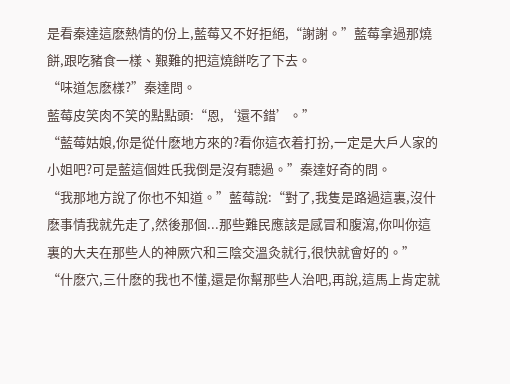是看秦達這麽熱情的份上,藍莓又不好拒絕,“謝謝。”藍莓拿過那燒餅,跟吃豬食一樣、艱難的把這燒餅吃了下去。
“味道怎麽樣?”秦達問。
藍莓皮笑肉不笑的點點頭:“恩,‘還不錯’。”
“藍莓姑娘,你是從什麽地方來的?看你這衣着打扮,一定是大戶人家的小姐吧?可是藍這個姓氏我倒是沒有聽過。”秦達好奇的問。
“我那地方說了你也不知道。”藍莓說:“對了,我隻是路過這裏,沒什麽事情我就先走了,然後那個...那些難民應該是感冒和腹瀉,你叫你這裏的大夫在那些人的神厥穴和三陰交溫灸就行,很快就會好的。”
“什麽穴,三什麽的我也不懂,還是你幫那些人治吧,再說,這馬上肯定就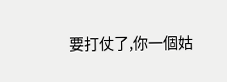要打仗了,你一個姑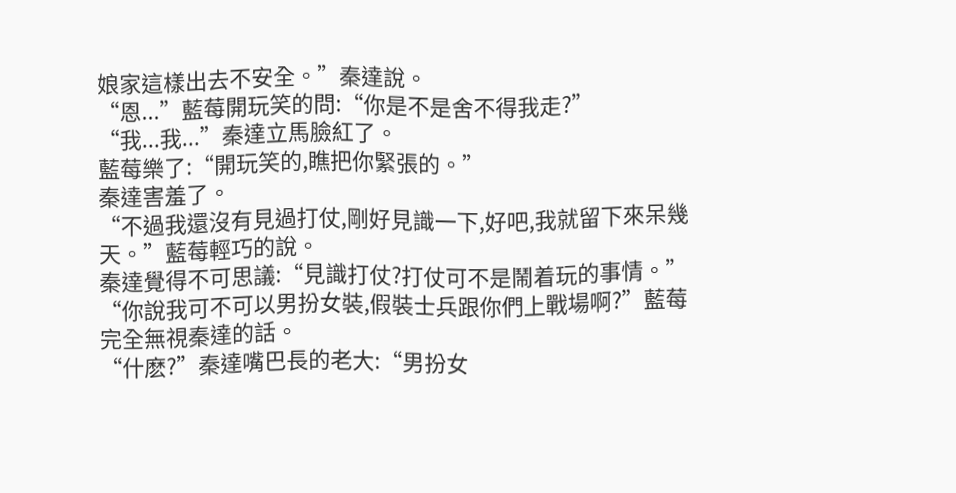娘家這樣出去不安全。”秦達說。
“恩...”藍莓開玩笑的問:“你是不是舍不得我走?”
“我...我...”秦達立馬臉紅了。
藍莓樂了:“開玩笑的,瞧把你緊張的。”
秦達害羞了。
“不過我還沒有見過打仗,剛好見識一下,好吧,我就留下來呆幾天。”藍莓輕巧的說。
秦達覺得不可思議:“見識打仗?打仗可不是鬧着玩的事情。”
“你說我可不可以男扮女裝,假裝士兵跟你們上戰場啊?”藍莓完全無視秦達的話。
“什麽?”秦達嘴巴長的老大:“男扮女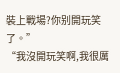裝上戰場?你别開玩笑了。”
“我沒開玩笑啊,我很厲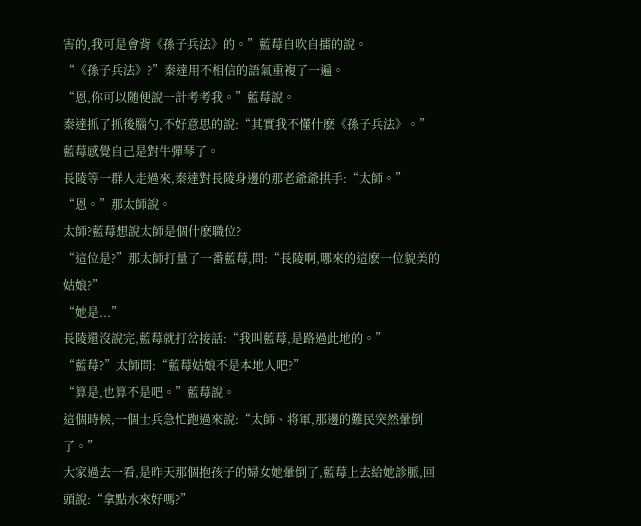害的,我可是會背《孫子兵法》的。”藍莓自吹自擂的說。
“《孫子兵法》?”秦達用不相信的語氣重複了一遍。
“恩,你可以随便說一計考考我。”藍莓說。
秦達抓了抓後腦勺,不好意思的說:“其實我不懂什麽《孫子兵法》。”
藍莓感覺自己是對牛彈琴了。
長陵等一群人走過來,秦達對長陵身邊的那老爺爺拱手:“太師。”
“恩。”那太師說。
太師?藍莓想說太師是個什麽職位?
“這位是?”那太師打量了一番藍莓,問:“長陵啊,哪來的這麽一位貌美的姑娘?”
“她是...”
長陵還沒說完,藍莓就打岔接話:“我叫藍莓,是路過此地的。”
“藍莓?”太師問:“藍莓姑娘不是本地人吧?”
“算是,也算不是吧。”藍莓說。
這個時候,一個士兵急忙跑過來說:“太師、将軍,那邊的難民突然暈倒了。”
大家過去一看,是昨天那個抱孩子的婦女她暈倒了,藍莓上去給她診脈,回頭說:“拿點水來好嗎?”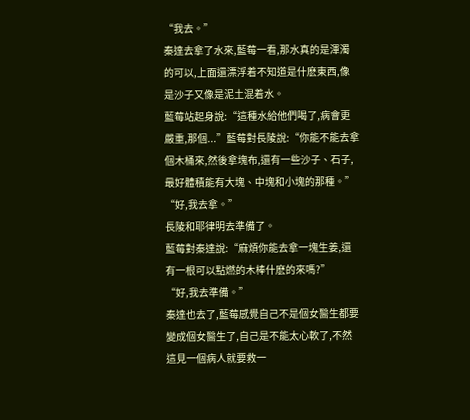“我去。”
秦達去拿了水來,藍莓一看,那水真的是渾濁的可以,上面還漂浮着不知道是什麽東西,像是沙子又像是泥土混着水。
藍莓站起身說:“這種水給他們喝了,病會更嚴重,那個...”藍莓對長陵說:“你能不能去拿個木桶來,然後拿塊布,還有一些沙子、石子,最好體積能有大塊、中塊和小塊的那種。”
“好,我去拿。”
長陵和耶律明去準備了。
藍莓對秦達說:“麻煩你能去拿一塊生姜,還有一根可以點燃的木棒什麽的來嗎?”
“好,我去準備。”
秦達也去了,藍莓感覺自己不是個女醫生都要變成個女醫生了,自己是不能太心軟了,不然這見一個病人就要救一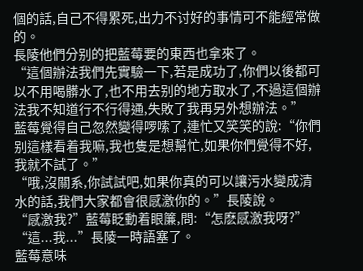個的話,自己不得累死,出力不讨好的事情可不能經常做的。
長陵他們分别的把藍莓要的東西也拿來了。
“這個辦法我們先實驗一下,若是成功了,你們以後都可以不用喝髒水了,也不用去别的地方取水了,不過這個辦法我不知道行不行得通,失敗了我再另外想辦法。”
藍莓覺得自己忽然變得啰嗦了,連忙又笑笑的說:“你們别這樣看着我嘛,我也隻是想幫忙,如果你們覺得不好,我就不試了。”
“哦,沒關系,你試試吧,如果你真的可以讓污水變成清水的話,我們大家都會很感激你的。”長陵說。
“感激我?”藍莓眨動着眼簾,問:“怎麽感激我呀?”
“這...我...”長陵一時語塞了。
藍莓意味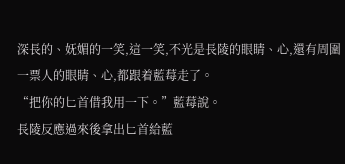深長的、妩媚的一笑,這一笑,不光是長陵的眼睛、心,還有周圍一票人的眼睛、心,都跟着藍莓走了。
“把你的匕首借我用一下。”藍莓說。
長陵反應過來後拿出匕首給藍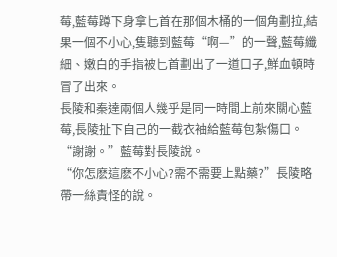莓,藍莓蹲下身拿匕首在那個木桶的一個角劃拉,結果一個不小心,隻聽到藍莓“啊—”的一聲,藍莓纖細、嫩白的手指被匕首劃出了一道口子,鮮血頓時冒了出來。
長陵和秦達兩個人幾乎是同一時間上前來關心藍莓,長陵扯下自己的一截衣袖給藍莓包紮傷口。
“謝謝。”藍莓對長陵說。
“你怎麽這麽不小心?需不需要上點藥?”長陵略帶一絲責怪的說。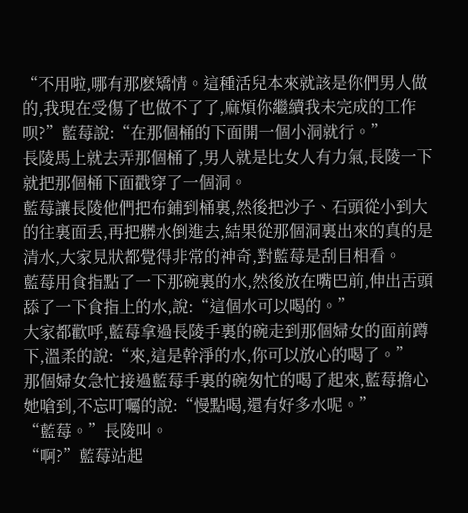“不用啦,哪有那麽矯情。這種活兒本來就該是你們男人做的,我現在受傷了也做不了了,麻煩你繼續我未完成的工作呗?”藍莓說:“在那個桶的下面開一個小洞就行。”
長陵馬上就去弄那個桶了,男人就是比女人有力氣,長陵一下就把那個桶下面戳穿了一個洞。
藍莓讓長陵他們把布鋪到桶裏,然後把沙子、石頭從小到大的往裏面丢,再把髒水倒進去,結果從那個洞裏出來的真的是清水,大家見狀都覺得非常的神奇,對藍莓是刮目相看。
藍莓用食指點了一下那碗裏的水,然後放在嘴巴前,伸出舌頭舔了一下食指上的水,說:“這個水可以喝的。”
大家都歡呼,藍莓拿過長陵手裏的碗走到那個婦女的面前蹲下,溫柔的說:“來,這是幹淨的水,你可以放心的喝了。”
那個婦女急忙接過藍莓手裏的碗匆忙的喝了起來,藍莓擔心她嗆到,不忘叮囑的說:“慢點喝,還有好多水呢。”
“藍莓。”長陵叫。
“啊?”藍莓站起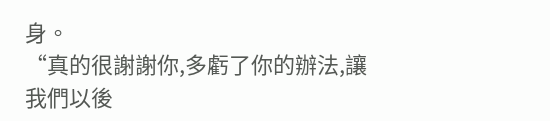身。
“真的很謝謝你,多虧了你的辦法,讓我們以後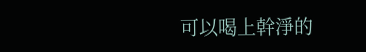可以喝上幹淨的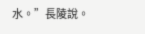水。”長陵說。